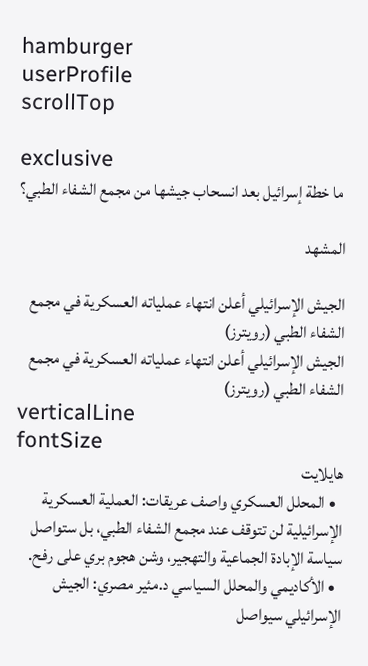hamburger
userProfile
scrollTop

exclusive
 ما خطة إسرائيل بعد انسحاب جيشها من مجمع الشفاء الطبي؟

المشهد

الجيش الإسرائيلي أعلن انتهاء عملياته العسكرية في مجمع الشفاء الطبي (رويترز)
الجيش الإسرائيلي أعلن انتهاء عملياته العسكرية في مجمع الشفاء الطبي (رويترز)
verticalLine
fontSize
هايلايت
  • المحلل العسكري واصف عريقات: العملية العسكرية الإسرائيلية لن تتوقف عند مجمع الشفاء الطبي، بل ستواصل سياسة الإبادة الجماعية والتهجير، وشن هجوم بري على رفح.
  • الأكاديمي والمحلل السياسي د.مئير مصري: الجيش الإسرائيلي سيواصل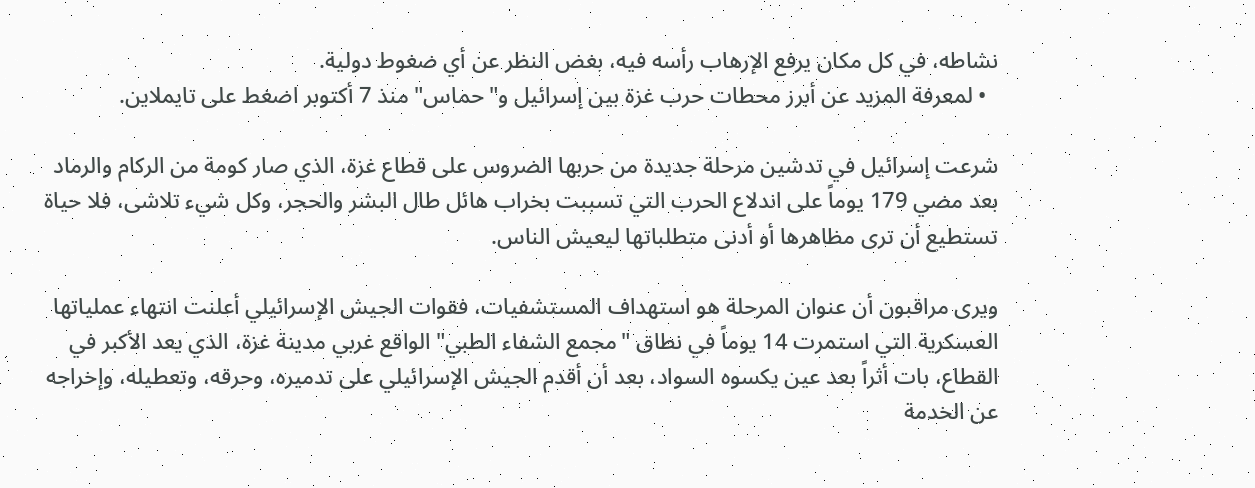نشاطه، في كل مكان يرفع الإرهاب رأسه فيه، بغض النظر عن أي ضغوط دولية.
  • لمعرفة المزيد عن أبرز محطات حرب غزة بين إسرائيل و"حماس" منذ 7 أكتوبر اضغط على تايملاين.

شرعت إسرائيل في تدشين مرحلة جديدة من حربها الضروس على قطاع غزة، الذي صار كومة من الركام والرماد بعد مضي 179 يوماً على اندلاع الحرب التي تسببت بخراب هائل طال البشر والحجر، وكل شيء تلاشى، فلا حياة تستطيع أن ترى مظاهرها أو أدنى متطلباتها ليعيش الناس.

ويرى مراقبون أن عنوان المرحلة هو استهداف المستشفيات، فقوات الجيش الإسرائيلي أعلنت انتهاء عملياتها العسكرية التي استمرت 14 يوماً في نطاق "مجمع الشفاء الطبي" الواقع غربي مدينة غزة، الذي يعد الأكبر في القطاع، بات أثراً بعد عين يكسوه السواد، بعد أن أقدم الجيش الإسرائيلي على تدميره، وحرقه، وتعطيله، وإخراجه عن الخدمة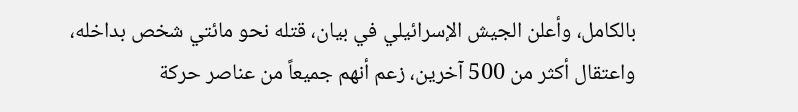بالكامل، وأعلن الجيش الإسرائيلي في بيان، قتله نحو مائتي شخص بداخله، واعتقال أكثر من 500 آخرين، زعم أنهم جميعاً من عناصر حركة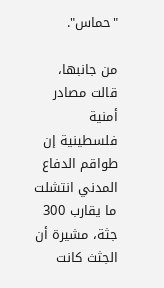"حماس".

من جانبها، قالت مصادر أمنية فلسطينية إن طواقم الدفاع المدني انتشلت ما يقارب 300 جثة، مشيرة أن الجثث كانت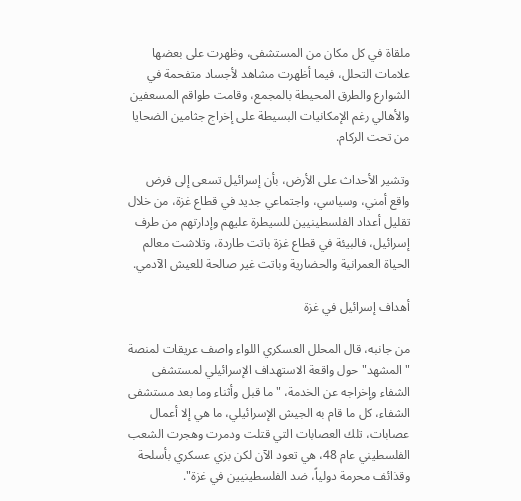ملقاة في كل مكان من المستشفى، وظهرت على بعضها علامات التحلل، فيما أظهرت مشاهد لأجساد متفحمة في الشوارع والطرق المحيطة بالمجمع، وقامت طواقم المسعفين والأهالي رغم الإمكانيات البسيطة على إخراج جثامين الضحايا من تحت الركام.

وتشير الأحداث على الأرض، بأن إسرائيل تسعى إلى فرض واقع أمني، وسياسي، واجتماعي جديد في قطاع غزة، من خلال تقليل أعداد الفلسطينيين للسيطرة عليهم وإدارتهم من طرف إسرائيل، فالبيئة في قطاع غزة باتت طاردة، وتلاشت معالم الحياة العمرانية والحضارية وباتت غير صالحة للعيش الآدمي.

أهداف إسرائيل في غزة

من جانبه، قال المحلل العسكري اللواء واصف عريقات لمنصة "المشهد" حول واقعة الاستهداف الإسرائيلي لمستشفى الشفاء وإخراجه عن الخدمة، "ما قبل وأثناء وما بعد مستشفى الشفاء، كل ما قام به الجيش الإسرائيلي، ما هي إلا أعمال عصابات، تلك العصابات التي قتلت ودمرت وهجرت الشعب الفلسطيني عام 48، هي تعود الآن لكن بزي عسكري بأسلحة وقذائف محرمة دولياً، ضد الفلسطينيين في غزة".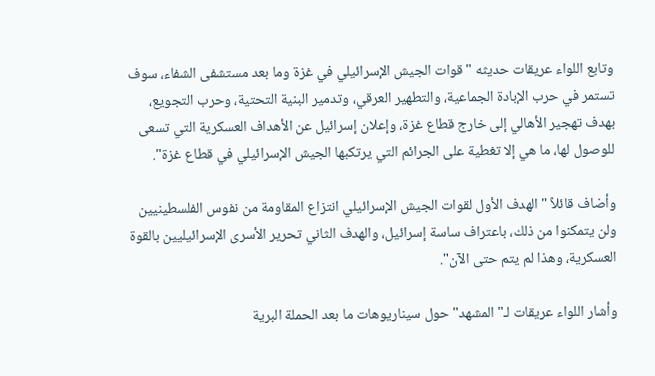وتابع اللواء عريقات حديثه "قوات الجيش الإسرائيلي في غزة وما بعد مستشفى الشفاء، سوف تستمر في حرب الإبادة الجماعية، والتطهير العرقي، وتدمير البنية التحتية، وحرب التجويع، بهدف تهجير الأهالي إلى خارج قطاع غزة، وإعلان إسرائيل عن الأهداف العسكرية التي تسعى للوصول لها، ما هي إلا تغطية على الجرائم التي يرتكبها الجيش الإسرائيلي في قطاع غزة".

وأضاف قائلاً "الهدف الأول لقوات الجيش الإسرائيلي انتزاع المقاومة من نفوس الفلسطينيين ولن يتمكنوا من ذلك، باعتراف ساسة إسرائيل، والهدف الثاني تحرير الأسرى الإسرائيليين بالقوة العسكرية، وهذا لم يتم حتى الآن".

وأشار اللواء عريقات لـ"المشهد" حول سيناريوهات ما بعد الحملة البرية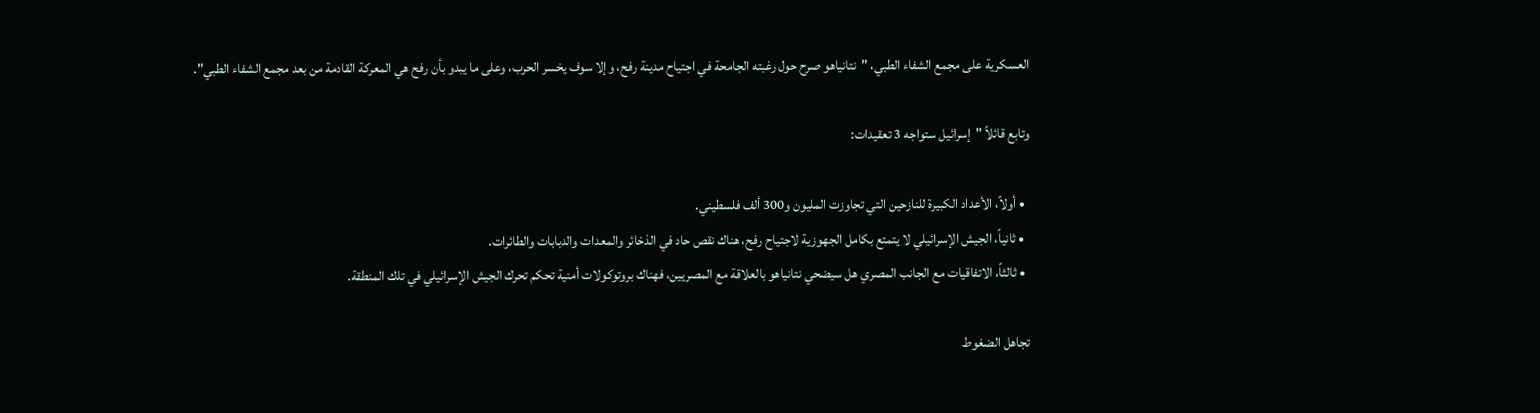العسكرية على مجمع الشفاء الطبي، "نتانياهو صرح حول رغبته الجامحة في اجتياح مدينة رفح، وإلا سوف يخسر الحرب، وعلى ما يبدو بأن رفح هي المعركة القادمة من بعد مجمع الشفاء الطبي".

وتابع قائلاً "إسرائيل ستواجه 3 تعقيدات:

  • أولاً، الأعداد الكبيرة للنازحين التي تجاوزت المليون و300 ألف فلسطيني.
  • ثانياً، الجيش الإسرائيلي لا يتمتع بكامل الجهوزية لاجتياح رفح، هناك نقص حاد في الذخائر والمعدات والدبابات والطائرات.
  • ثالثاً، الاتفاقيات مع الجانب المصري هل سيضحي نتانياهو بالعلاقة مع المصريين، فهناك بروتوكولات أمنية تحكم تحرك الجيش الإسرائيلي في تلك المنطقة.

تجاهل الضغوط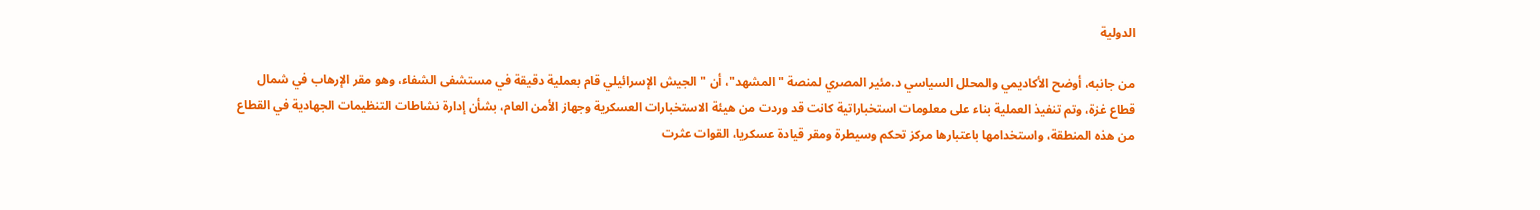الدولية

من جانبه، أوضح الأكاديمي والمحلل السياسي د.مئير المصري لمنصة "المشهد"، أن "الجيش الإسرائيلي قام بعملية دقيقة في مستشفى الشفاء، وهو مقر الإرهاب في شمال قطاع غزة، وتم تنفيذ العملية بناء على معلومات استخباراتية كانت قد وردت من هيئة الاستخبارات العسكرية وجهاز الأمن العام، بشأن إدارة نشاطات التنظيمات الجهادية في القطاع من هذه المنطقة، واستخدامها باعتبارها مركز تحكم وسيطرة ومقر قيادة عسكريا، القوات عثرت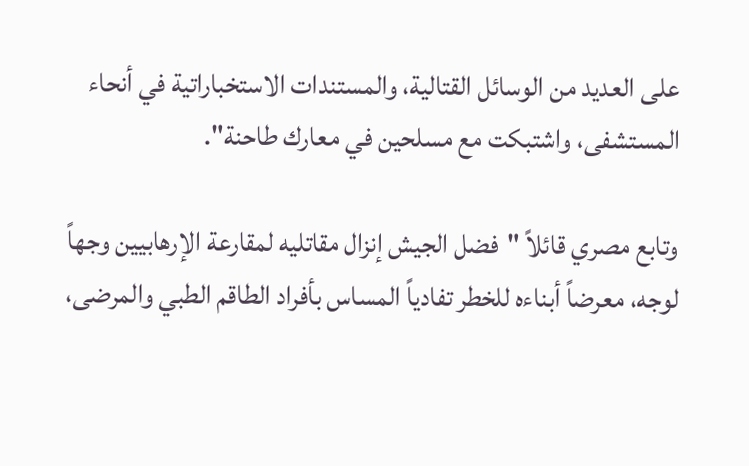على العديد من الوسائل القتالية، والمستندات الاستخباراتية في أنحاء المستشفى، واشتبكت مع مسلحين في معارك طاحنة".

وتابع مصري قائلاً "فضل الجيش إنزال مقاتليه لمقارعة الإرهابيين وجهاً لوجه، معرضاً أبناءه للخطر تفادياً المساس بأفراد الطاقم الطبي والمرضى،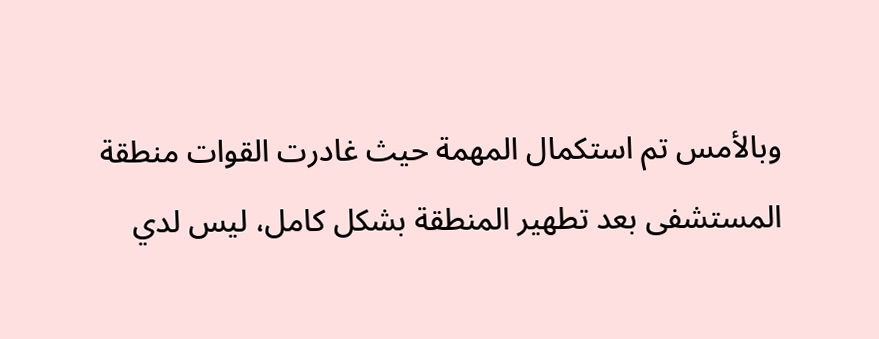وبالأمس تم استكمال المهمة حيث غادرت القوات منطقة المستشفى بعد تطهير المنطقة بشكل كامل، ليس لدي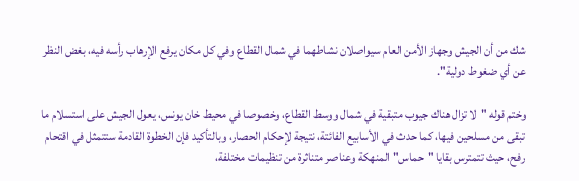شك من أن الجيش وجهاز الأمن العام سيواصلان نشاطهما في شمال القطاع وفي كل مكان يرفع الإرهاب رأسه فيه، بغض النظر عن أي ضغوط دولية".

وختم قوله "لا تزال هناك جيوب متبقية في شمال ووسط القطاع، وخصوصا في محيط خان يونس، يعول الجيش على استسلام ما تبقى من مسلحين فيها، كما حدث في الأسابيع الفائتة، نتيجة لإحكام الحصار، وبالتأكيد فإن الخطوة القادمة ستتمثل في اقتحام رفح، حيث تتمترس بقايا "حماس" المنهكة وعناصر متناثرة من تنظيمات مختلفة،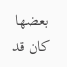بعضها كان قد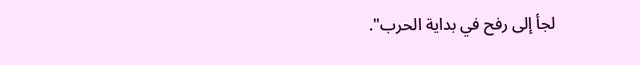لجأ إلى رفح في بداية الحرب".